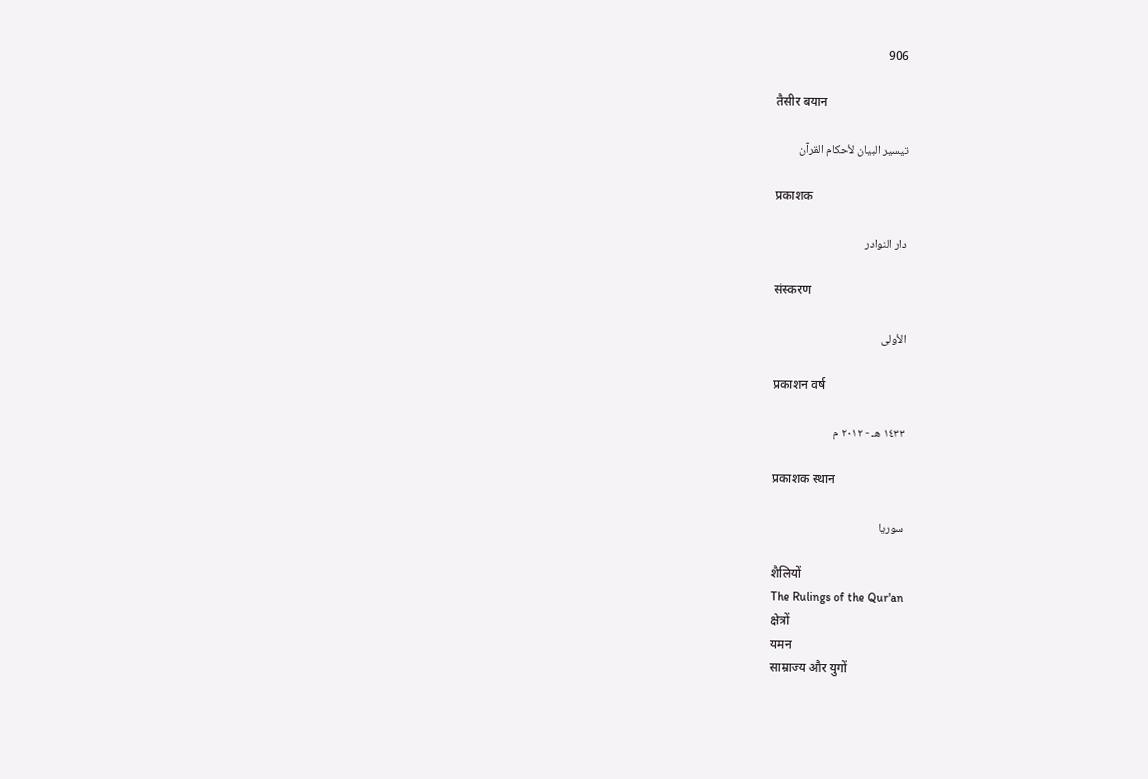906

तैसीर बयान

تيسير البيان لأحكام القرآن

प्रकाशक

دار النوادر

संस्करण

الأولى

प्रकाशन वर्ष

١٤٣٣ هـ - ٢٠١٢ م

प्रकाशक स्थान

سوريا

शैलियों
The Rulings of the Qur'an
क्षेत्रों
यमन
साम्राज्य और युगों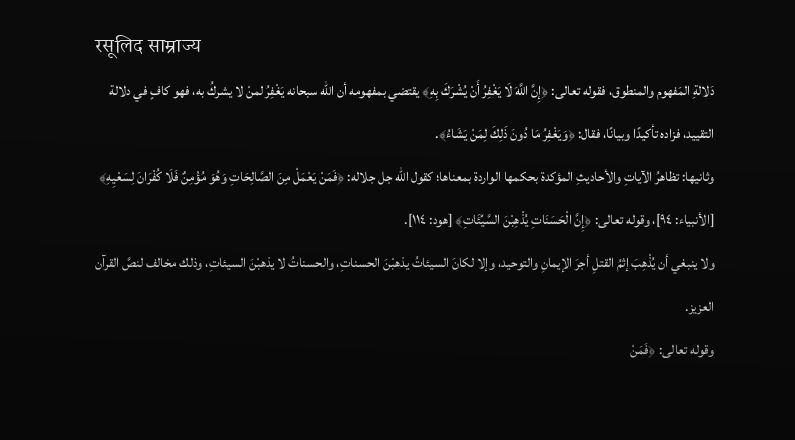रसूलिद साम्राज्य
دَلالةِ المَفهوم والمنطوق، فقوله تعالى: ﴿إِنَّ اللَّهَ لَا يَغْفِرُ أَنْ يُشْرَكَ بِهِ﴾ يقتضي بمفهومه أن الله سبحانه يَغْفِرُ لمنْ لا يشركُ به، فهو كافٍ في دلالة التقييد، فزاده تأكيدًا وبيانًا، فقال: ﴿وَيَغْفِرُ مَا دُونَ ذَلِكَ لِمَنْ يَشَاءُ﴾.
وثانيها: تظاهرُ الآياتِ والأحاديثِ المؤكدة بحكمها الواردة بمعناها؛ كقول الله جل جلاله: ﴿فَمَنْ يَعْمَلْ مِنَ الصَّالِحَاتِ وَهُوَ مُؤْمِنٌ فَلَا كُفْرَانَ لِسَعْيِهِ﴾ [الأنبياء: ٩٤]، وقوله تعالى: ﴿إِنَّ الْحَسَنَاتِ يُذْهِبْنَ السَّيِّئَاتِ﴾ [هود: ١١٤].
ولا ينبغي أن يُذْهِبَ إثمُ القتلِ أجرَ الإيمانِ والتوحيد، وإلا لكانَ السيئاتُ يذهبْنَ الحسناتِ، والحسناتُ لا يذهبْنَ السيئاتِ، وذلك مخالف لنصَّ القرآن العزيز.
وقوله تعالى: ﴿فَمَنْ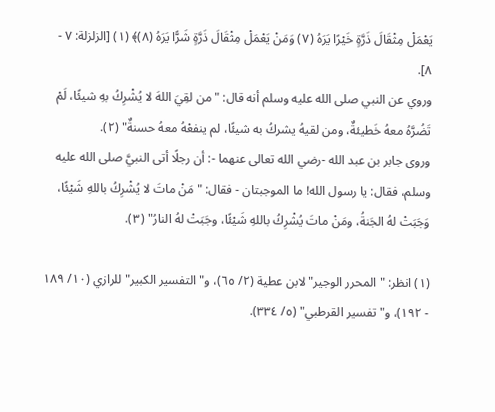يَعْمَلْ مِثْقَالَ ذَرَّةٍ خَيْرًا يَرَهُ (٧) وَمَنْ يَعْمَلْ مِثْقَالَ ذَرَّةٍ شَرًّا يَرَهُ (٨)﴾ (١) [الزلزلة: ٧ - ٨].
وروي عن النبي صلى الله عليه وسلم أنه قال: "من لقِيَ اللهَ لا يُشْرِكُ بهِ شيئًا، لَمْ تَضُرَّهُ معهُ خَطيئةٌ، ومن لقيهُ يشركُ به شيئًا، لم ينفعْهُ معهُ حسنةٌ" (٢).
وروى جابر بن عبد الله -رضي الله تعالى عنهما -: أن رجلًا أتى النبيَّ صلى الله عليه وسلم، فقال: يا رسول الله! ما الموجبتان - فقال: "مَنْ ماتَ لا يُشْرِكُ باللهِ شَيْئًا، وَجَبَتْ لهُ الجَنةُ، ومَنْ ماتَ يُشْرِكُ باللهِ شَيْئًا، وجَبَتْ لهُ النارُ" (٣).

(١) انظر: "المحرر الوجير" لابن عطية (٢/ ٦٥)، و"التفسير الكبير" للرازي (١٠/ ١٨٩ - ١٩٢)، و"تفسير القرطبي" (٥/ ٣٣٤).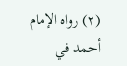(٢) رواه الإمام أحمد في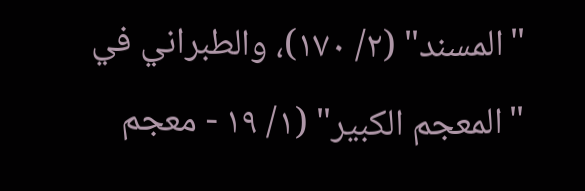"المسند" (٢/ ١٧٠)، والطبراني في "المعجم الكبير" (١/ ١٩ - معجم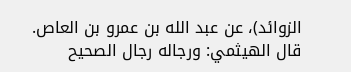الزوائد)، عن عبد الله بن عمرو بن العاص. قال الهيثمي: ورجاله رجال الصحيح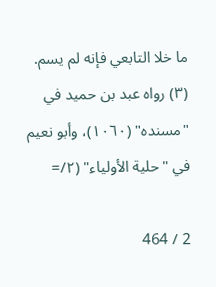ما خلا التابعي فإنه لم يسم.
(٣) رواه عبد بن حميد في "مسنده" (١٠٦٠)، وأبو نعيم في "حلية الأولياء" (٢/=

2 / 464